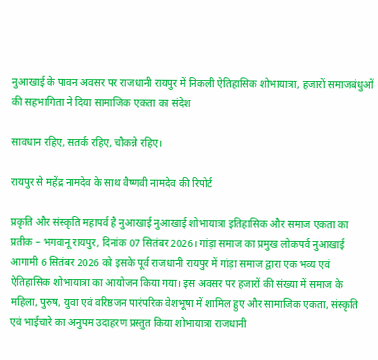नुआखाई के पावन अवसर पर राजधानी रायपुर में निकली ऐतिहासिक शोभायात्रा, हजारों समाजबंधुओं की सहभागिता ने दिया सामाजिक एकता का संदेश

सावधान रहिए, सतर्क रहिए, चौकन्ने रहिए।

रायपुर से महेंद्र नामदेव के साथ वैष्णवी नामदेव की रिपोर्ट

प्रकृति और संस्कृति महापर्व है नुआखाई नुआखाई शोभायात्रा इतिहासिक और समाज एकता का प्रतीक – भगवानू रायपुर, दिनांक 07 सितंबर 2026। गांड़ा समाज का प्रमुख लोकपर्व नुआखाई आगामी 6 सितंबर 2026 को इसके पूर्व राजधानी रायपुर में गांड़ा समाज द्वारा एक भव्य एवं ऐतिहासिक शोभायात्रा का आयोजन किया गया। इस अवसर पर हजारों की संख्या में समाज के महिला, पुरुष, युवा एवं वरिष्ठजन पारंपरिक वेशभूषा में शामिल हुए और सामाजिक एकता, संस्कृति एवं भाईचारे का अनुपम उदाहरण प्रस्तुत किया शोभायात्रा राजधानी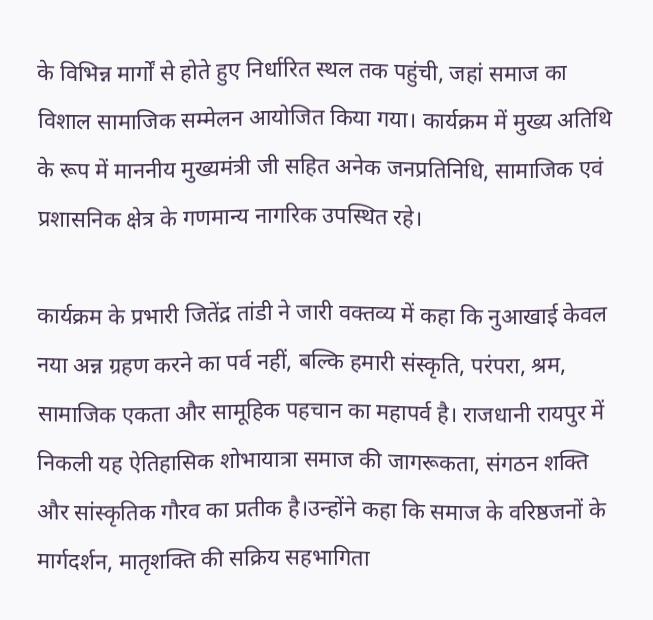के विभिन्न मार्गों से होते हुए निर्धारित स्थल तक पहुंची, जहां समाज का विशाल सामाजिक सम्मेलन आयोजित किया गया। कार्यक्रम में मुख्य अतिथि के रूप में माननीय मुख्यमंत्री जी सहित अनेक जनप्रतिनिधि, सामाजिक एवं प्रशासनिक क्षेत्र के गणमान्य नागरिक उपस्थित रहे।

कार्यक्रम के प्रभारी जितेंद्र तांडी ने जारी वक्तव्य में कहा कि नुआखाई केवल नया अन्न ग्रहण करने का पर्व नहीं, बल्कि हमारी संस्कृति, परंपरा, श्रम, सामाजिक एकता और सामूहिक पहचान का महापर्व है। राजधानी रायपुर में निकली यह ऐतिहासिक शोभायात्रा समाज की जागरूकता, संगठन शक्ति और सांस्कृतिक गौरव का प्रतीक है।उन्होंने कहा कि समाज के वरिष्ठजनों के मार्गदर्शन, मातृशक्ति की सक्रिय सहभागिता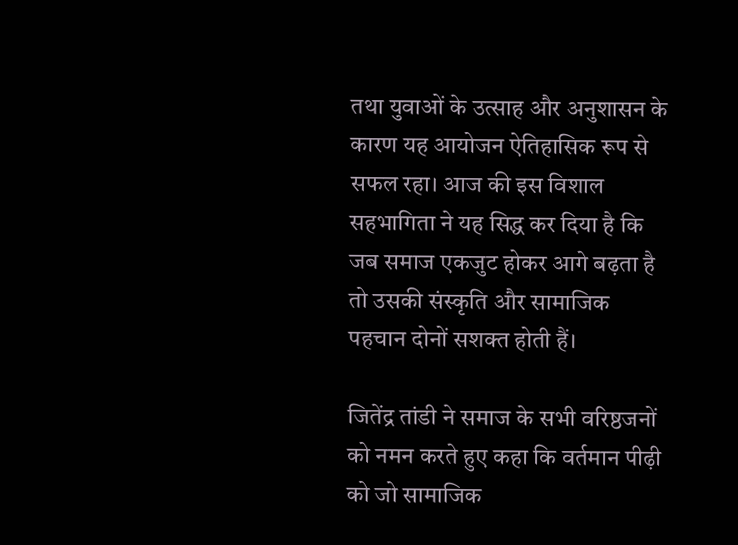तथा युवाओं के उत्साह और अनुशासन के कारण यह आयोजन ऐतिहासिक रूप से सफल रहा। आज की इस विशाल सहभागिता ने यह सिद्ध कर दिया है कि जब समाज एकजुट होकर आगे बढ़ता है तो उसकी संस्कृति और सामाजिक पहचान दोनों सशक्त होती हैं।

जितेंद्र तांडी ने समाज के सभी वरिष्ठजनों को नमन करते हुए कहा कि वर्तमान पीढ़ी को जो सामाजिक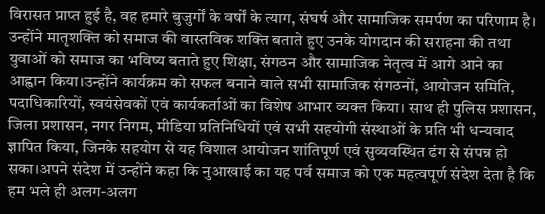विरासत प्राप्त हुई है, वह हमारे बुजुर्गों के वर्षों के त्याग, संघर्ष और सामाजिक समर्पण का परिणाम है। उन्होंने मातृशक्ति को समाज की वास्तविक शक्ति बताते हुए उनके योगदान की सराहना की तथा युवाओं को समाज का भविष्य बताते हुए शिक्षा, संगठन और सामाजिक नेतृत्व में आगे आने का आह्वान किया।उन्होंने कार्यक्रम को सफल बनाने वाले सभी सामाजिक संगठनों, आयोजन समिति, पदाधिकारियों, स्वयंसेवकों एवं कार्यकर्ताओं का विशेष आभार व्यक्त किया। साथ ही पुलिस प्रशासन, जिला प्रशासन, नगर निगम, मीडिया प्रतिनिधियों एवं सभी सहयोगी संस्थाओं के प्रति भी धन्यवाद ज्ञापित किया, जिनके सहयोग से यह विशाल आयोजन शांतिपूर्ण एवं सुव्यवस्थित ढंग से संपन्न हो सका।अपने संदेश में उन्होंने कहा कि नुआखाई का यह पर्व समाज को एक महत्वपूर्ण संदेश देता है कि हम भले ही अलग-अलग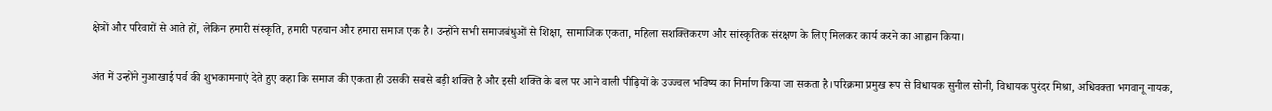क्षेत्रों और परिवारों से आते हों, लेकिन हमारी संस्कृति, हमारी पहचान और हमारा समाज एक है। उन्होंने सभी समाजबंधुओं से शिक्षा, सामाजिक एकता, महिला सशक्तिकरण और सांस्कृतिक संरक्षण के लिए मिलकर कार्य करने का आह्वान किया।

अंत में उन्होंने नुआखाई पर्व की शुभकामनाएं देते हुए कहा कि समाज की एकता ही उसकी सबसे बड़ी शक्ति है और इसी शक्ति के बल पर आने वाली पीढ़ियों के उज्ज्वल भविष्य का निर्माण किया जा सकता है।परिक्रमा प्रमुख रूप से विधायक सुनील सोनी, विधायक पुरंदर मिश्रा, अधिवक्ता भगवानू नायक,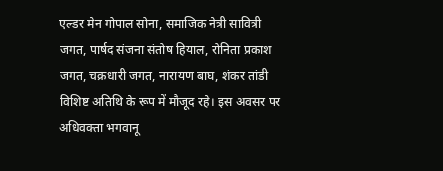एल्डर मेन गोपाल सोना, समाजिक नेत्री सावित्री जगत, पार्षद संजना संतोष हियाल, रोनिता प्रकाश जगत, चक्रधारी जगत, नारायण बाघ, शंकर तांडी विशिष्ट अतिथि के रूप में मौजूद रहे। इस अवसर पर अधिवक्ता भगवानू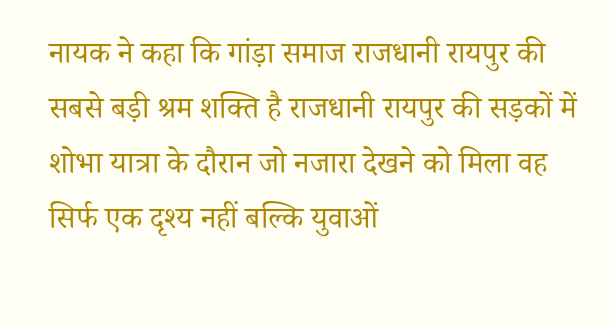नायक ने कहा कि गांड़ा समाज राजधानी रायपुर की सबसे बड़ी श्रम शक्ति है राजधानी रायपुर की सड़कों में शोभा यात्रा के दौरान जो नजारा देखने को मिला वह सिर्फ एक दृश्य नहीं बल्कि युवाओं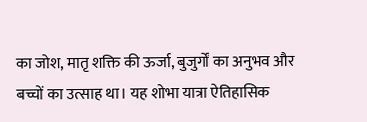का जोश, मातृ शक्ति की ऊर्जा, बुजुर्गों का अनुभव और बच्चों का उत्साह था। यह शोभा यात्रा ऐतिहासिक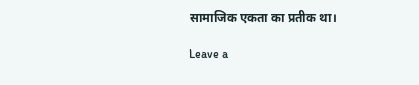सामाजिक एकता का प्रतीक था।

Leave a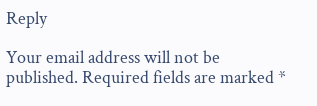Reply

Your email address will not be published. Required fields are marked *